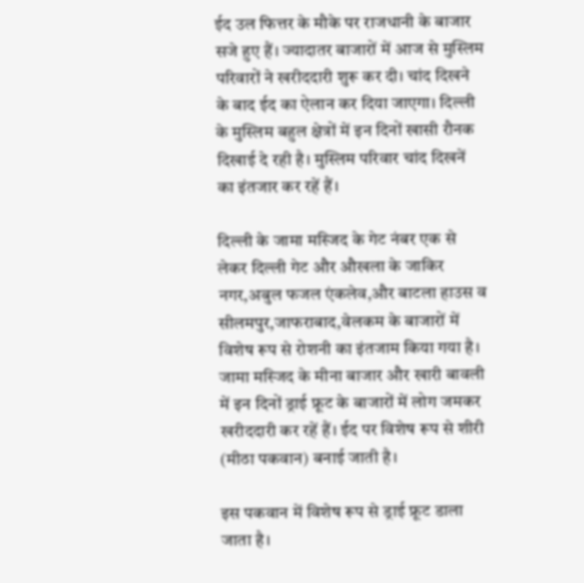ईद उल फित्तर के मौके पर राजधानी के बाजार सजे हुए हैं। ज्यादातर बाजारों में आज से मुस्लिम परिवारों ने खरीददारी शुरू कर दी। चांद दिखने के बाद ईद का ऐलान कर दिया जाएगा। दिल्ली के मुस्लिम बहुल क्षेत्रों में इन दिनों खासी रौनक दिखाई दे रही है। मुस्लिम परिवार चांद दिखनें का इंतजार कर रहें हैं।

दिल्ली के जामा मस्जिद के गेट नंबर एक से लेकर दिल्ली गेट और औखला के जाकिर नगर,अबुल फजल एंकलेव,और बाटला हाउस व सीलमपुर,जाफराबाद,वेलकम के बाजारों में विशेष रूप से रोशनी का इंतजाम किया गया है। जामा मस्जिद के मीना बाजार और खारी बावली में इन दिनों ड्राई फ्रूट के बाजारों में लोग जमकर खरीददारी कर रहें हैं। ईद पर विशेष रूप से शीरी (मीठा पकवान) बनाई जाती है।

इस पकवान में विशेष रूप से ड्राई फ्रूट डाला जाता है।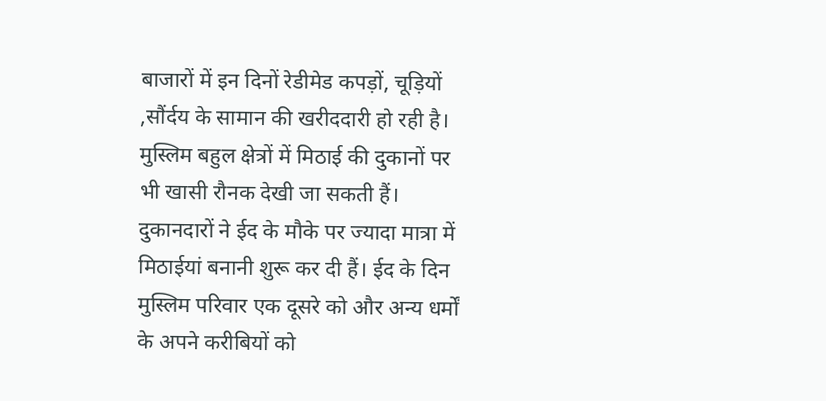बाजारों में इन दिनों रेडीमेड कपड़ों, चूड़ियों ,सौंर्दय के सामान की खरीददारी हो रही है। मुस्लिम बहुल क्षेत्रों में मिठाई की दुकानों पर भी खासी रौनक देखी जा सकती हैं। दुकानदारों ने ईद के मौके पर ज्यादा मात्रा में मिठाईयां बनानी शुरू कर दी हैं। ईद के दिन मुस्लिम परिवार एक दूसरे को और अन्य धर्मों के अपने करीबियों को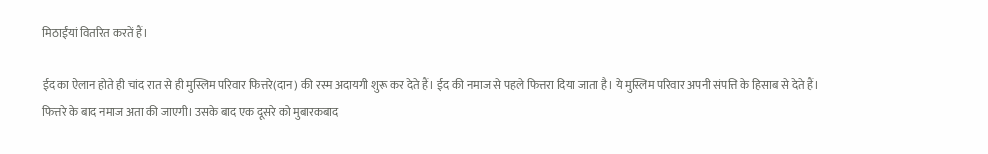मिठाईंयां वितरित करतें हैं।

ईद का ऐलान होते ही चांद रात से ही मुस्लिम परिवार फित्तरे(दान) की रस्म अदायगी शुरू कर देते हैं। ईद की नमाज से पहले फित्तरा दिया जाता है। ये मुस्लिम परिवार अपनी संपत्ति के हिसाब से देते हैं। फित्तरे के बाद नमाज अता की जाएगी। उसके बाद एक दूसरे को मुबारकबाद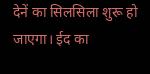देनें का सिलसिला शुरू हो जाएगा। ईद का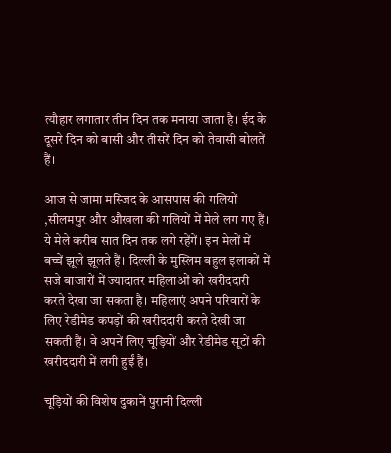त्यौहार लगातार तीन दिन तक मनाया जाता है। ईद के दूसरे दिन को बासी और तीसरें दिन को तेवासी बोलतें हैं।

आज से जामा मस्जिद के आसपास की गलियों ,सीलमपुर और औखला की गलियों में मेले लग गए हैं। ये मेले करीब सात दिन तक लगे रहेंगें। इन मेलों में बच्चें झूले झूलते हैं। दिल्ली के मुस्लिम बहुल इलाकों में सजे बाजारों में ज्यादातर महिलाओं को खरीददारी करते देखा जा सकता है। महिलाएं अपने परिवारों के लिए रेडीमेड कपड़ों की खरीददारी करते देखी जा सकती हैं। वे अपनें लिए चूड़ियों और रेडीमेड सूटों की खरीददारी में लगी हुईं हैं।

चूड़ियों की विशेष दुकानें पुरानी दिल्ली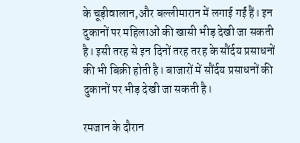के चूड़ीवालान,और बल्लीमारान में लगाई गईं हैं। इन दुकानों पर महिलाओं की खासी भीड़ देखी जा सकती है। इसी तरह से इन दिनों तरह तरह के सौंर्दय प्रसाधनों की भी बिक्री होती है। बाजारों में सौंर्दय प्रसाधनों की दुकानों पर भीड़ देखी जा सकती है।

रमजान के दौरान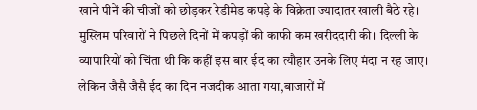खाने पीनें की चीजों को छोड़कर रेडीमेड कपड़े के विक्रेता ज्यादातर खाली बैठे रहे। मुस्लिम परिवारों ने पिछले दिनों में कपड़ों की काफी कम खरीददारी की। दिल्ली के व्यापारियों को चिंता थी कि कहीं इस बार ईद का त्यौहार उनके लिए मंदा न रह जाए। लेकिन जैसै जैसै ईद का दिन नजदीक आता गया,बाजारों में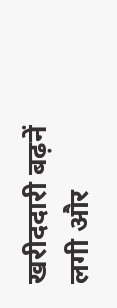खरीददारी बढ़नें लगी और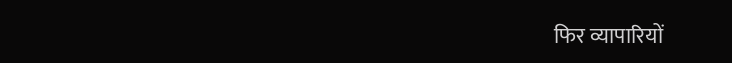फिर व्यापारियों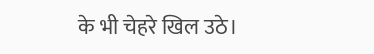के भी चेहरे खिल उठे।